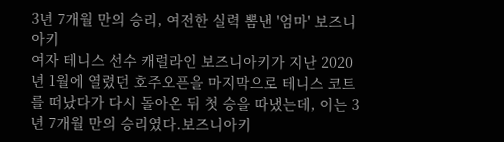3년 7개월 만의 승리, 여전한 실력 뽐낸 '엄마' 보즈니아키
여자 테니스 선수 캐럴라인 보즈니아키가 지난 2020년 1월에 열렸던 호주오픈을 마지막으로 테니스 코트를 떠났다가 다시 돌아온 뒤 첫 승을 따냈는데, 이는 3년 7개월 만의 승리였다.보즈니아키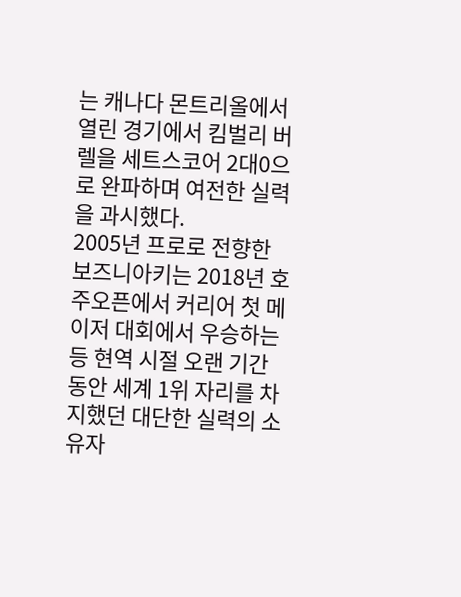는 캐나다 몬트리올에서 열린 경기에서 킴벌리 버렐을 세트스코어 2대0으로 완파하며 여전한 실력을 과시했다.
2005년 프로로 전향한 보즈니아키는 2018년 호주오픈에서 커리어 첫 메이저 대회에서 우승하는 등 현역 시절 오랜 기간동안 세계 1위 자리를 차지했던 대단한 실력의 소유자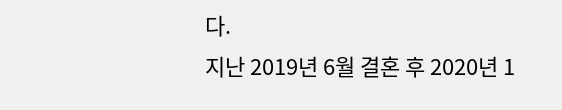다.
지난 2019년 6월 결혼 후 2020년 1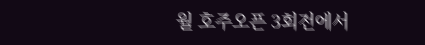월 호주오픈 3회전에서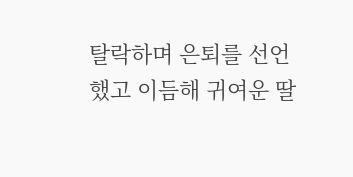탈락하며 은퇴를 선언했고 이듬해 귀여운 딸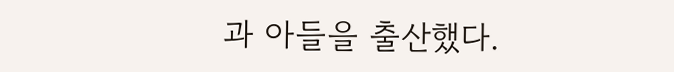과 아들을 출산했다.